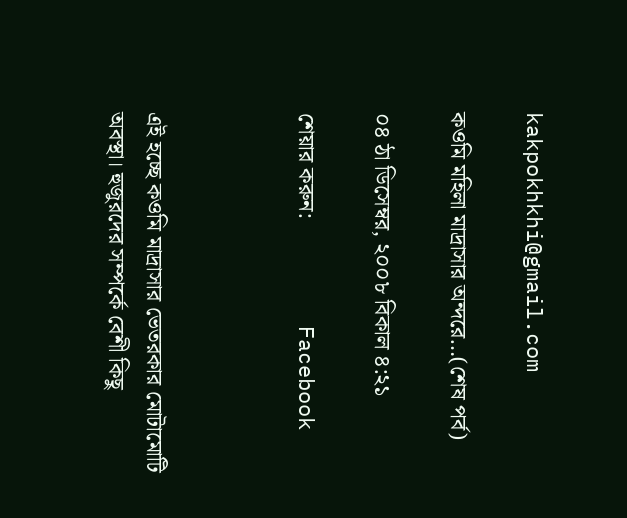kakpokhkhi@gmail.com

কওমি মহিলা মাদ্রাসার অন্দরে…(শেষ পর্ব)

০৪ ঠা ডিসেম্বর, ২০০৮ বিকাল ৪:২১

শেয়ার করুন:                   Facebook



এই হচ্ছে কওমি মাদ্রাসার ভেতরকার মোটামোটি অবস্থা। হুজুরদের সম্পর্কে বেশী কিছু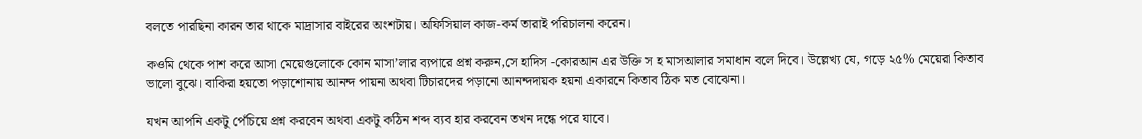বলতে পারছিনা কারন তার থাকে মাদ্রাসার বাইরের অংশটায়। অফিসিয়াল কাজ-কর্ম তারাই পরিচালনা করেন।

কওমি থেকে পাশ করে আসা মেয়েগুলোকে কোন মাসা’লার ব্যপারে প্রশ্ন করুন,সে হাদিস -কোরআন এর উক্তি স হ মাসআলার সমাধান বলে দিবে। উল্লেখ্য যে, গড়ে ২৫% মেয়েরা কিতাব ভালো বুঝে। বাকিরা হয়তো পড়াশোনায় আনন্দ পায়না অথবা টিচারদের পড়ানো আনন্দদায়ক হয়না একারনে কিতাব ঠিক মত বোঝেনা।

যখন আপনি একটু পেঁচিয়ে প্রশ্ন করবেন অথবা একটু কঠিন শব্দ ব্যব হার করবেন তখন দন্ধে পরে যাবে।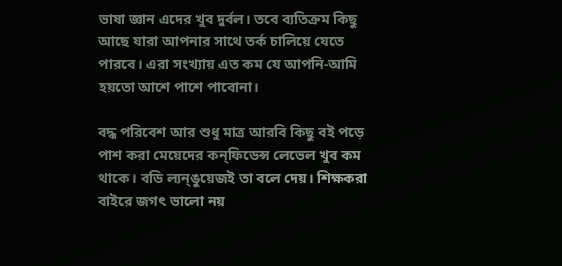ভাষা জ্ঞান এদের খুব দুর্বল। তবে ব্যতিক্রম কিছু আছে যারা আপনার সাথে তর্ক চালিয়ে যেতে পারবে। এরা সংখ্যায় এত কম যে আপনি-আমি হয়তো আশে পাশে পাবোনা।

বদ্ধ পরিবেশ আর শুধু মাত্র আরবি কিছু বই পড়ে পাশ করা মেয়েদের কন্ফিডেন্স লেভেল খুব কম থাকে। বডি ল্যন্ঙুয়েজই তা বলে দেয়। শিক্ষকরা বাইরে জগৎ ভালো নয়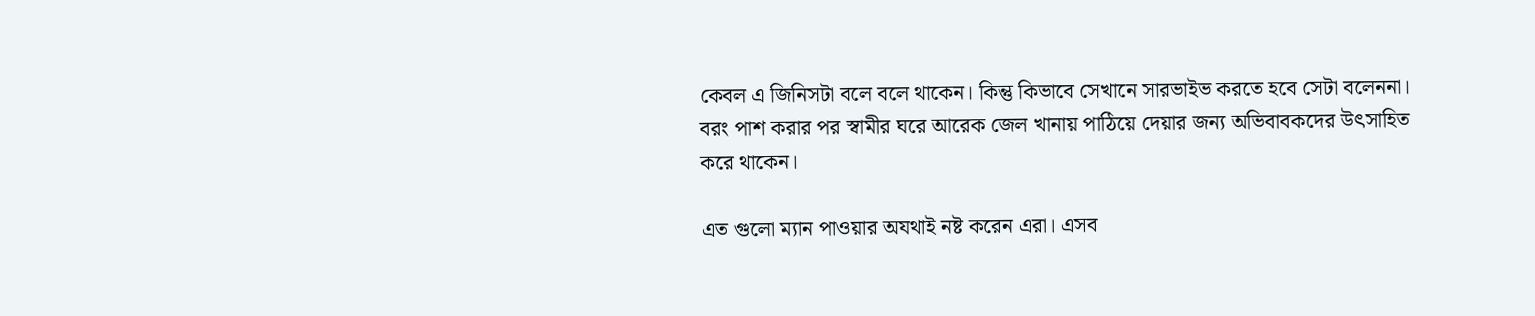কেবল এ জিনিসটা বলে বলে থাকেন। কিন্তু কিভাবে সেখানে সারভাইভ করতে হবে সেটা বলেননা। বরং পাশ করার পর স্বামীর ঘরে আরেক জেল খানায় পাঠিয়ে দেয়ার জন্য অভিবাবকদের উৎসাহিত করে থাকেন।

এত গুলো ম্যান পাওয়ার অযথাই নষ্ট করেন এরা। এসব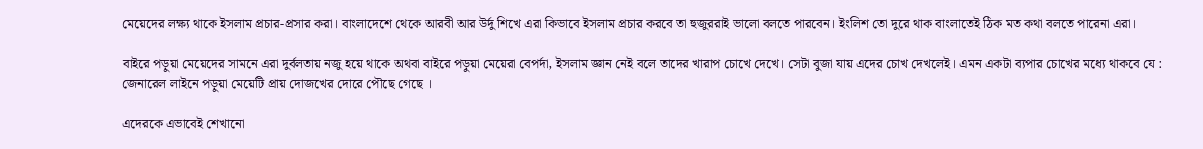মেয়েদের লক্ষ্য থাকে ইসলাম প্রচার-প্রসার করা। বাংলাদেশে থেকে আরবী আর উর্দু শিখে এরা কিভাবে ইসলাম প্রচার করবে তা হুজুররাই ভালো বলতে পারবেন। ইংলিশ তো দুরে থাক বাংলাতেই ঠিক মত কথা বলতে পারেনা এরা।

বাইরে পড়ুয়া মেয়েদের সামনে এরা দুর্বলতায় নজু হয়ে থাকে অথবা বাইরে পড়ুয়া মেয়েরা বেপর্দা, ইসলাম জ্ঞান নেই বলে তাদের খারাপ চোখে দেখে। সেটা বুজা যায় এদের চোখ দেখলেই। এমন একটা ব্যপার চোখের মধ্যে থাকবে যে : জেনারেল লাইনে পড়ুয়া মেয়েটি প্রায় দোজখের দোরে পৌছে গেছে ।

এদেরকে এভাবেই শেখানো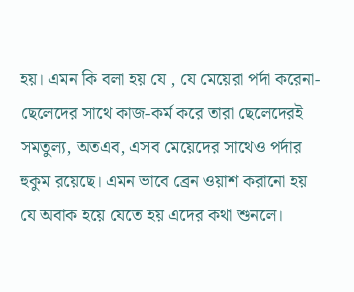হয়। এমন কি বলা হয় যে , যে মেয়েরা পর্দা করেনা-ছেলেদের সাথে কাজ-কর্ম করে তারা ছেলেদেরই সমতুল্য, অতএব, এসব মেয়েদের সাথেও পর্দার হুকুম রয়েছে। এমন ভাবে ব্রেন ওয়াশ করানো হয় যে অবাক হয়ে যেতে হয় এদের কথা শুনলে।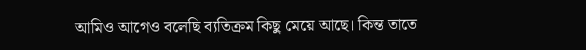আমিও আগেও বলেছি ব্যতিক্রম কিছু মেয়ে আছে। কিন্ত তাতে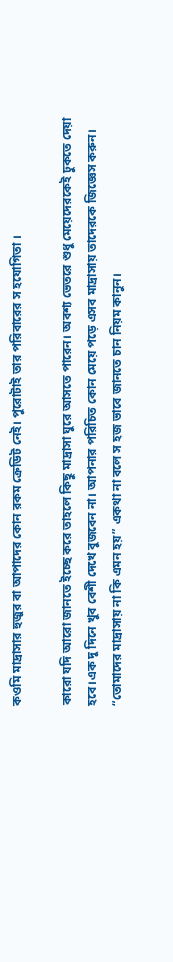কওমি মাদ্রাসার হুজুর বা আপাদের কোন রকম ক্রেডিট নেই। পুরোটাই তার পরিবারের স হযোগিতা ।

কারো যদি আরো জানতে ইচ্ছে করে তাহলে কিছু মাদ্রাসা ঘুরে আসতে পারেন। অবশ্য ভেতরে শুধু মেয়েদেরকেই ঢুকতে দেয়া হবে।এক দু দিনে খুব বেশী দেখে বুজবেন না। আপনার পরিচিত কোন মেয়ে পড়ে এসব মাদ্রাসায় তাদেরকে জিজ্ঞেস করুন। “তোমাদের মাদ্রাসায় না কি এমন হয়” একথা না বলে স হজ ভাবে জানতে চান নিয়ম কানুন।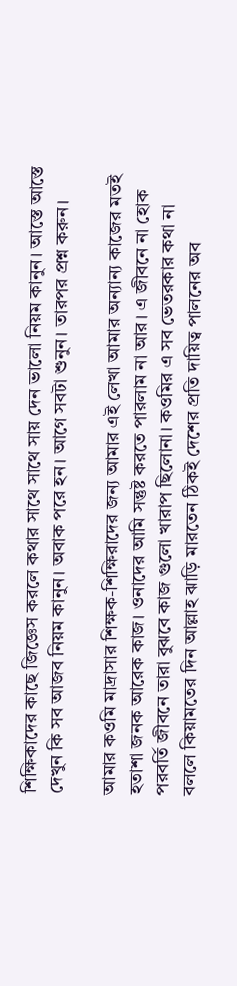শিক্ষিকাদের কাছে জিজ্ঞেস করলে কথার সাথে সাথে সায় দেন ভালো নিয়ম কানুন। আস্তে আস্তে দেখুন কি সব আজব নিয়ম কানুন। অবাক পরে হন। আগে সবটা শুনুন। তারপর প্রশ্ন করুন।

আমার কওমি মাদ্রাসার শিক্ষক-শিক্ষিরাদের জন্য আমার এই লেখা আমার অন্যান্য কাজের মতই হতাশা জনক আরেক কাজ। ওনাদের আমি সন্তুষ্ট করতে পারলাম না আর। এ জীবনে না হোক পরবর্তি জীবনে তারা বুঝবে কাজ গুলো খারাপ ছিলোনা। কওমির এ সব ভেতরকার কথা না বললে কিয়ামতের দিন আল্লাহ ঝাড়ি মারতেন ঠিকই দেশের প্রতি দায়িত্ব পালনের অব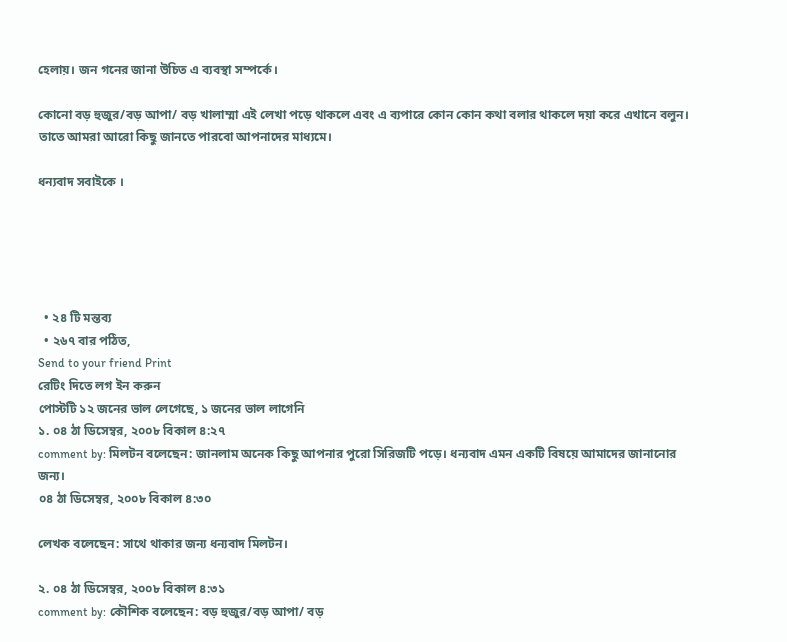হেলায়। জন গনের জানা উচিত এ ব্যবস্থা সম্পর্কে।

কোনো বড় হুজুর/বড় আপা/ বড় খালাম্মা এই লেখা পড়ে থাকলে এবং এ ব্যপারে কোন কোন কথা বলার থাকলে দয়া করে এখানে বলুন। তাতে আমরা আরো কিছু জানতে পারবো আপনাদের মাধ্যমে।

ধন্যবাদ সবাইকে ।





  • ২৪ টি মন্তব্য
  • ২৬৭ বার পঠিত,
Send to your friend Print
রেটিং দিতে লগ ইন করুন
পোস্টটি ১২ জনের ভাল লেগেছে, ১ জনের ভাল লাগেনি
১. ০৪ ঠা ডিসেম্বর, ২০০৮ বিকাল ৪:২৭
comment by: মিলটন বলেছেন: জানলাম অনেক কিছু আপনার পুরো সিরিজটি পড়ে। ধন্যবাদ এমন একটি বিষয়ে আমাদের জানানোর জন্য।
০৪ ঠা ডিসেম্বর, ২০০৮ বিকাল ৪:৩০

লেখক বলেছেন: সাথে থাকার জন্য ধন্যবাদ মিলটন।

২. ০৪ ঠা ডিসেম্বর, ২০০৮ বিকাল ৪:৩১
comment by: কৌশিক বলেছেন: বড় হুজুর/বড় আপা/ বড়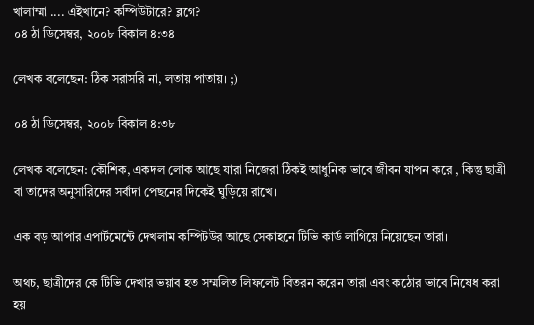খালাম্মা .... এইখানে? কম্পিউটারে? ব্লগে?
০৪ ঠা ডিসেম্বর, ২০০৮ বিকাল ৪:৩৪

লেখক বলেছেন: ঠিক সরাসরি না, লতায় পাতায়। ;)

০৪ ঠা ডিসেম্বর, ২০০৮ বিকাল ৪:৩৮

লেখক বলেছেন: কৌশিক, একদল লোক আছে যারা নিজেরা ঠিকই আধুনিক ভাবে জীবন যাপন করে , কিন্তু ছাত্রী বা তাদের অনুসারিদের সর্বাদা পেছনের দিকেই ঘুড়িয়ে রাখে।

এক বড় আপার এপার্টমেন্টে দেখলাম কম্পিটউর আছে সেকাহনে টিভি কার্ড লাগিয়ে নিয়েছেন তারা।

অথচ, ছাত্রীদের কে টিভি দেখার ভয়াব হত সম্মলিত লিফলেট বিতরন করেন তারা এবং কঠোর ভাবে নিষেধ করা হয়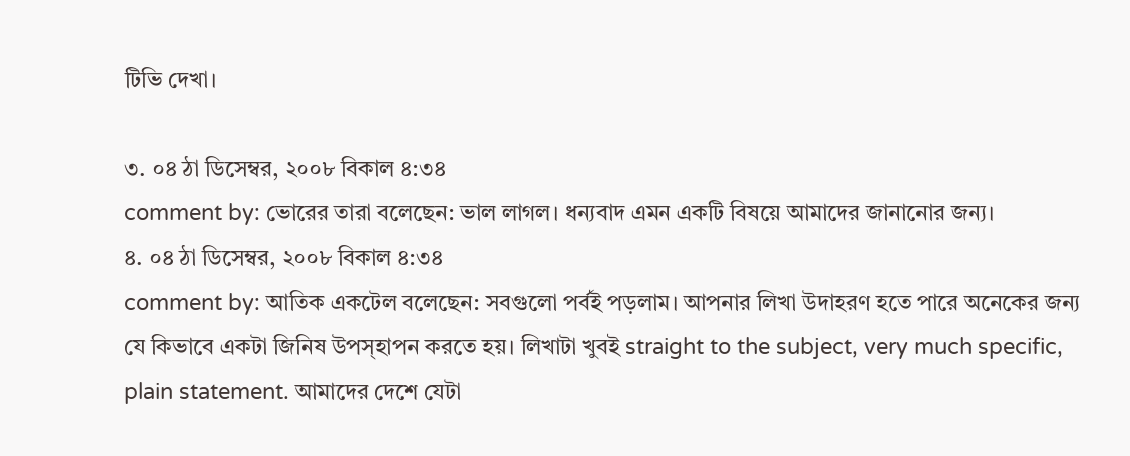টিভি দেখা।

৩. ০৪ ঠা ডিসেম্বর, ২০০৮ বিকাল ৪:৩৪
comment by: ভোরের তারা বলেছেন: ভাল লাগল। ধন্যবাদ এমন একটি বিষয়ে আমাদের জানানোর জন্য।
৪. ০৪ ঠা ডিসেম্বর, ২০০৮ বিকাল ৪:৩৪
comment by: আতিক একটেল বলেছেন: সবগুলো পর্বই পড়লাম। আপনার লিখা উদাহরণ হতে পারে অনেকের জন্য যে কিভাবে একটা জিনিষ উপস্হাপন করতে হয়। লিখাটা খুবই straight to the subject, very much specific, plain statement. আমাদের দেশে যেটা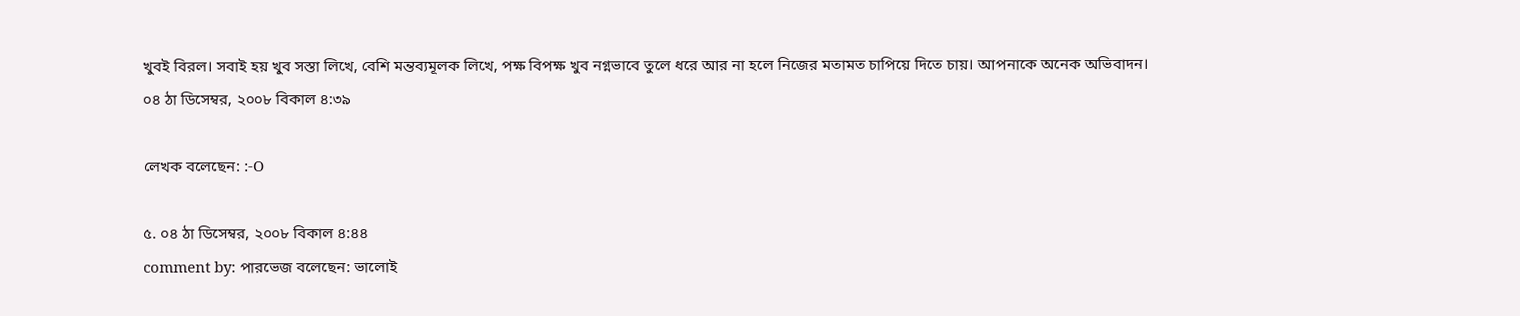খুবই বিরল। সবাই হয় খুব সস্তা লিখে, বেশি মন্তব্যমূলক লিখে, পক্ষ বিপক্ষ খুব নগ্নভাবে তুলে ধরে আর না হলে নিজের মতামত চাপিয়ে দিতে চায়। আপনাকে অনেক অভিবাদন।
০৪ ঠা ডিসেম্বর, ২০০৮ বিকাল ৪:৩৯

লেখক বলেছেন: :-O

৫. ০৪ ঠা ডিসেম্বর, ২০০৮ বিকাল ৪:৪৪
comment by: পারভেজ বলেছেন: ভালোই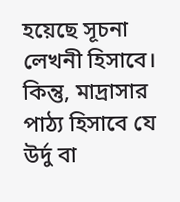হয়েছে সূচনা লেখনী হিসাবে। কিন্তু, মাদ্রাসার পাঠ্য হিসাবে যে উর্দু বা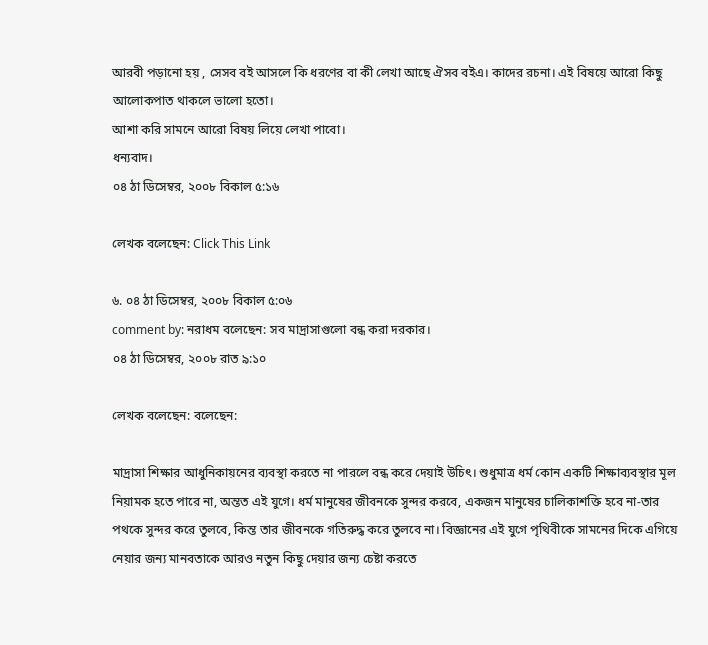আরবী পড়ানো হয় , সেসব বই আসলে কি ধরণের বা কী লেখা আছে ঐসব বইএ। কাদের রচনা। এই বিষয়ে আরো কিছু আলোকপাত থাকলে ভালো হতো।
আশা করি সামনে আরো বিষয় লিয়ে লেখা পাবো।
ধন্যবাদ।
০৪ ঠা ডিসেম্বর, ২০০৮ বিকাল ৫:১৬

লেখক বলেছেন: Click This Link

৬. ০৪ ঠা ডিসেম্বর, ২০০৮ বিকাল ৫:০৬
comment by: নরাধম বলেছেন: সব মাদ্রাসাগুলো বন্ধ করা দরকার।
০৪ ঠা ডিসেম্বর, ২০০৮ রাত ৯:১০

লেখক বলেছেন: বলেছেন:

মাদ্রাসা শিক্ষার আধুনিকায়নের ব্যবস্থা করতে না পারলে বন্ধ করে দেয়াই উচিৎ। শুধুমাত্র ধর্ম কোন একটি শিক্ষাব্যবস্থার মূল নিয়ামক হতে পারে না, অন্তত এই যুগে। ধর্ম মানুষের জীবনকে সুন্দর করবে, একজন মানুষের চালিকাশক্তি হবে না-তার পথকে সুন্দর করে তুলবে, কিন্ত তার জীবনকে গতিরুদ্ধ করে তুলবে না। বিজ্ঞানের এই যুগে পৃথিবীকে সামনের দিকে এগিয়ে নেয়ার জন্য মানবতাকে আরও নতুন কিছু দেয়ার জন্য চেষ্টা করতে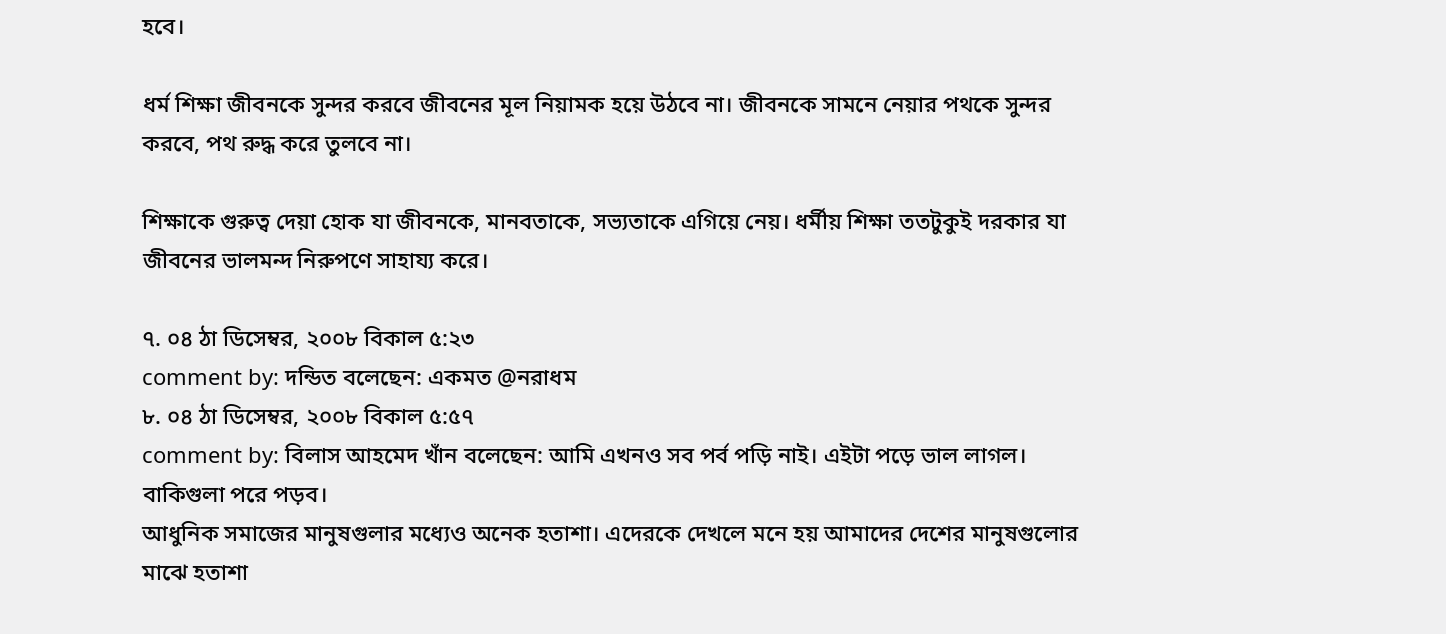হবে।

ধর্ম শিক্ষা জীবনকে সুন্দর করবে জীবনের মূল নিয়ামক হয়ে উঠবে না। জীবনকে সামনে নেয়ার পথকে সুন্দর করবে, পথ রুদ্ধ করে তুলবে না।

শিক্ষাকে গুরুত্ব দেয়া হোক যা জীবনকে, মানবতাকে, সভ্যতাকে এগিয়ে নেয়। ধর্মীয় শিক্ষা ততটুকুই দরকার যা জীবনের ভালমন্দ নিরুপণে সাহায্য করে।

৭. ০৪ ঠা ডিসেম্বর, ২০০৮ বিকাল ৫:২৩
comment by: দন্ডিত বলেছেন: একমত @নরাধম
৮. ০৪ ঠা ডিসেম্বর, ২০০৮ বিকাল ৫:৫৭
comment by: বিলাস আহমেদ খাঁন বলেছেন: আমি এখনও সব পর্ব পড়ি নাই। এইটা পড়ে ভাল লাগল। বাকিগুলা পরে পড়ব।
আধুনিক সমাজের মানুষগুলার মধ্যেও অনেক হতাশা। এদেরকে দেখলে মনে হয় আমাদের দেশের মানুষগুলোর মাঝে হতাশা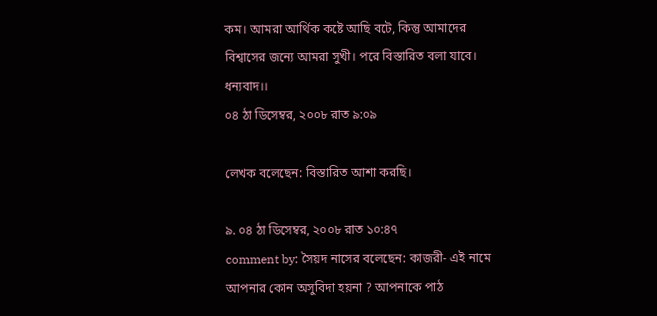কম। আমরা আর্থিক কষ্টে আছি বটে, কিন্তু আমাদের বিশ্বাসের জন্যে আমরা সুখী। পরে বিস্তারিত বলা যাবে। ধন্যবাদ।।
০৪ ঠা ডিসেম্বর, ২০০৮ রাত ৯:০৯

লেখক বলেছেন: বিস্তারিত আশা করছি।

৯. ০৪ ঠা ডিসেম্বর, ২০০৮ রাত ১০:৪৭
comment by: সৈয়দ নাসের বলেছেন: কাজরী- এই নামে আপনার কোন অসুবিদা হয়না ? আপনাকে পাঠ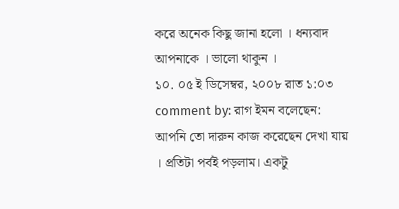করে অনেক কিছু জানা হলো । ধন্যবাদ আপনাকে । ভালো থাকুন ।
১০. ০৫ ই ডিসেম্বর, ২০০৮ রাত ১:০৩
comment by: রাগ ইমন বলেছেন: আপনি তো দারুন কাজ করেছেন দেখা যায় । প্রতিটা পর্বই পড়লাম। একটু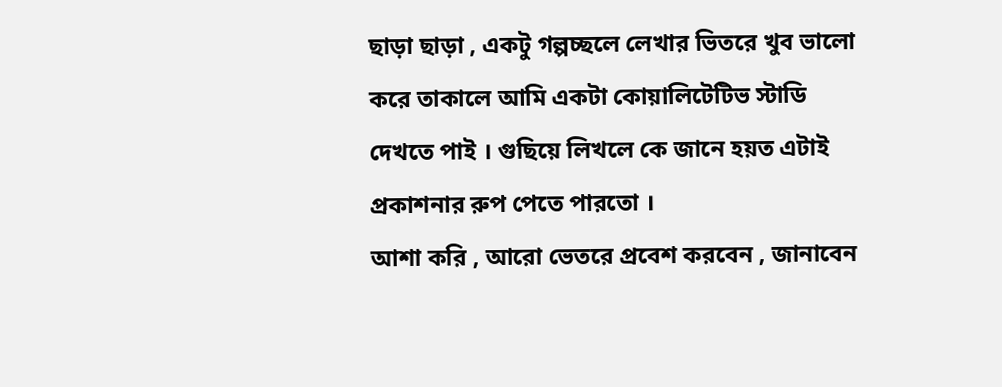ছাড়া ছাড়া , একটু গল্পচ্ছলে লেখার ভিতরে খুব ভালো করে তাকালে আমি একটা কোয়ালিটেটিভ স্টাডি দেখতে পাই । গুছিয়ে লিখলে কে জানে হয়ত এটাই প্রকাশনার রুপ পেতে পারতো ।
আশা করি , আরো ভেতরে প্রবেশ করবেন , জানাবেন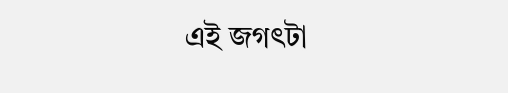এই জগৎটা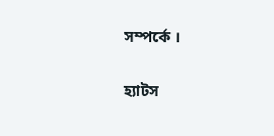সম্পর্কে ।

হ্যাটস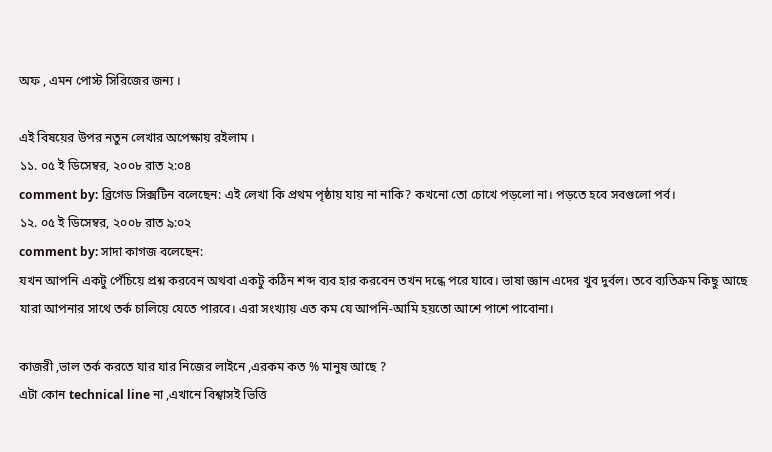অফ , এমন পোস্ট সিরিজের জন্য ।

এই বিষয়ের উপর নতুন লেখার অপেক্ষায় রইলাম ।
১১. ০৫ ই ডিসেম্বর, ২০০৮ রাত ২:০৪
comment by: ব্রিগেড সিক্সটিন বলেছেন: এই লেখা কি প্রথম পৃষ্ঠায় যায় না নাকি? কখনো তো চোখে পড়লো না। পড়তে হবে সবগুলো পর্ব।
১২. ০৫ ই ডিসেম্বর, ২০০৮ রাত ৯:০২
comment by: সাদা কাগজ বলেছেন:
যখন আপনি একটু পেঁচিয়ে প্রশ্ন করবেন অথবা একটু কঠিন শব্দ ব্যব হার করবেন তখন দন্ধে পরে যাবে। ভাষা জ্ঞান এদের খুব দুর্বল। তবে ব্যতিক্রম কিছু আছে যারা আপনার সাথে তর্ক চালিয়ে যেতে পারবে। এরা সংখ্যায় এত কম যে আপনি-আমি হয়তো আশে পাশে পাবোনা।

কাজরী ,ভাল তর্ক করতে যার যার নিজের লাইনে ,এরকম কত % মানুষ আছে ?
এটা কোন technical line না ,এখানে বিশ্বাসই ভিত্তি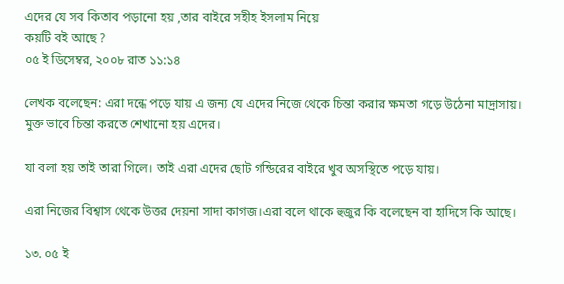এদের যে সব কিতাব পড়ানো হয় ,তার বাইরে সহীহ ইসলাম নিয়ে
কয়টি বই আছে ?
০৫ ই ডিসেম্বর, ২০০৮ রাত ১১:১৪

লেখক বলেছেন: এরা দন্ধে পড়ে যায় এ জন্য যে এদের নিজে থেকে চিন্তা করার ক্ষমতা গড়ে উঠেনা মাদ্রাসায়। মুক্ত ভাবে চিন্তা করতে শেখানো হয় এদের।

যা বলা হয় তাই তারা গিলে। তাই এরা এদের ছোট গন্ডিরের বাইরে খুব অসস্থিতে পড়ে যায়।

এরা নিজের বিশ্বাস থেকে উত্তর দেয়না সাদা কাগজ।এরা বলে থাকে হুজুর কি বলেছেন বা হাদিসে কি আছে।

১৩. ০৫ ই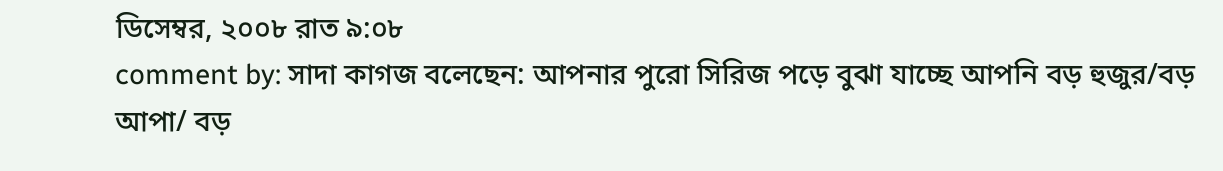ডিসেম্বর, ২০০৮ রাত ৯:০৮
comment by: সাদা কাগজ বলেছেন: আপনার পুরো সিরিজ পড়ে বুঝা যাচ্ছে আপনি বড় হুজুর/বড় আপা/ বড়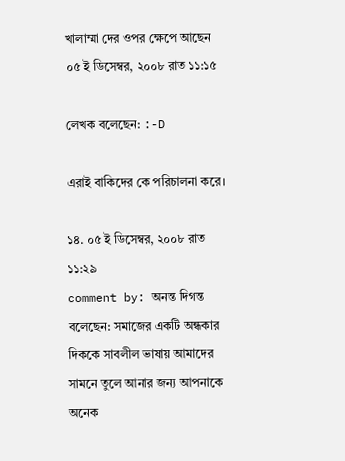খালাম্মা দের ওপর ক্ষেপে আছেন
০৫ ই ডিসেম্বর, ২০০৮ রাত ১১:১৫

লেখক বলেছেন: :-D

এরাই বাকিদের কে পরিচালনা করে।

১৪. ০৫ ই ডিসেম্বর, ২০০৮ রাত ১১:২৯
comment by: অনন্ত দিগন্ত বলেছেন: সমাজের একটি অন্ধকার দিককে সাবলীল ভাষায় আমাদের সামনে তুলে আনার জন্য আপনাকে অনেক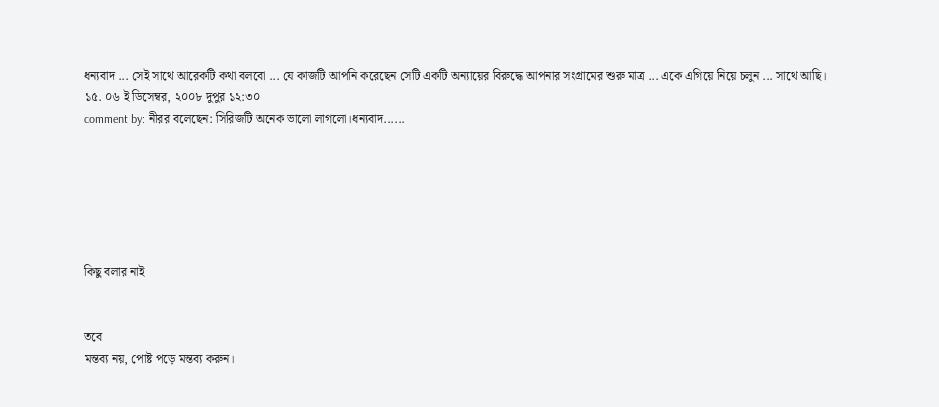ধন্যবাদ ... সেই সাথে আরেকটি কথা বলবো ... যে কাজটি আপনি করেছেন সেটি একটি অন্যায়ের বিরুদ্ধে আপনার সংগ্রামের শুরু মাত্র ... একে এগিয়ে নিয়ে চলুন ... সাথে আছি।
১৫. ০৬ ই ডিসেম্বর, ২০০৮ দুপুর ১২:৩০
comment by: নীরর বলেছেন: সিরিজটি অনেক ভালো লাগলো।ধন্যবাদ......






কিছু বলার নাই


তবে
মন্তব্য নয়, পোষ্ট পড়ে মন্তব্য করুন।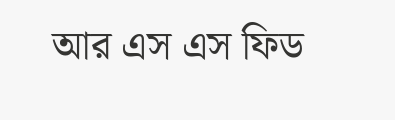আর এস এস ফিড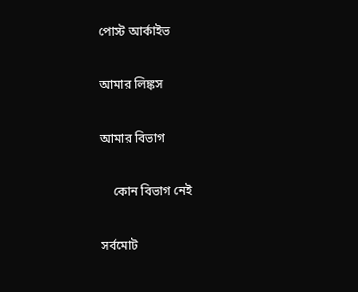পোস্ট আর্কাইভ

আমার লিঙ্কস

আমার বিভাগ

    কোন বিভাগ নেই

সর্বমোট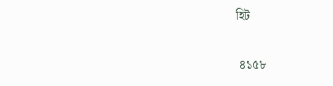হিট

 ৪১৫৮